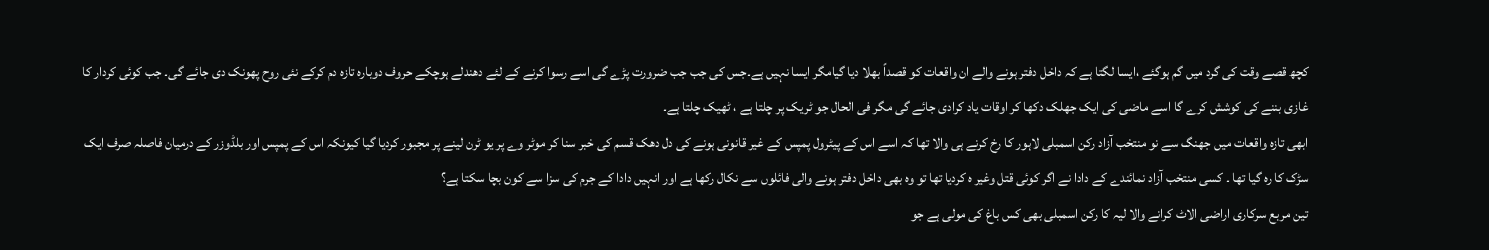کچھ قصے وقت کی گرد میں گم ہوگئے ،ایسا لگتا ہے کہ داخل دفتر ہونے والے ان واقعات کو قصداً بھلا دیا گیامگر ایسا نہیں ہے۔جس کی جب جب ضرورت پڑے گی اسے رسوا کرنے کے لئے دھندلے ہوچکے حروف دوبارہ تازہ دم کرکے نئی روح پھونک دی جائے گی۔ جب کوئی کردار کا غازی بننے کی کوشش کرے گا اسے ماضی کی ایک جھلک دکھا کر اوقات یاد کرادی جائے گی مگر فی الحال جو ٹریک پر چلتا ہے ، ٹھیک چلتا ہے۔
ابھی تازہ واقعات میں جھنگ سے نو منتخب آزاد رکن اسمبلی لاہور کا رخ کرنے ہی والا تھا کہ اسے اس کے پیٹرول پمپس کے غیر قانونی ہونے کی دل دھک قسم کی خبر سنا کر موٹر وے پر یو ٹرن لینے پر مجبور کردیا گیا کیونکہ اس کے پمپس اور بلڈوزر کے درمیان فاصلہ صرف ایک سڑک کا رہ گیا تھا ۔ کسی منتخب آزاد نمائندے کے دادا نے اگر کوئی قتل وغیر ہ کردیا تھا تو وہ بھی داخل دفتر ہونے والی فائلوں سے نکال رکھا ہے اور انہیں دادا کے جرم کی سزا سے کون بچا سکتا ہے؟
تین مربع سرکاری اراضی الاٹ کرانے والا لیہ کا رکن اسمبلی بھی کس باغ کی مولی ہے جو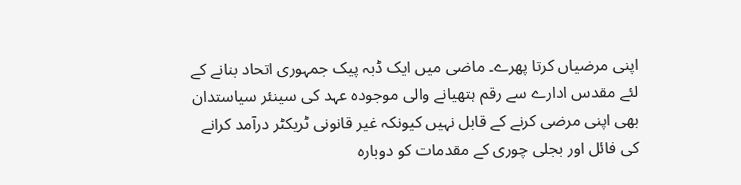اپنی مرضیاں کرتا پھرے۔ ماضی میں ایک ڈبہ پیک جمہوری اتحاد بنانے کے لئے مقدس ادارے سے رقم ہتھیانے والی موجودہ عہد کی سینئر سیاستدان بھی اپنی مرضی کرنے کے قابل نہیں کیونکہ غیر قانونی ٹریکٹر درآمد کرانے کی فائل اور بجلی چوری کے مقدمات کو دوبارہ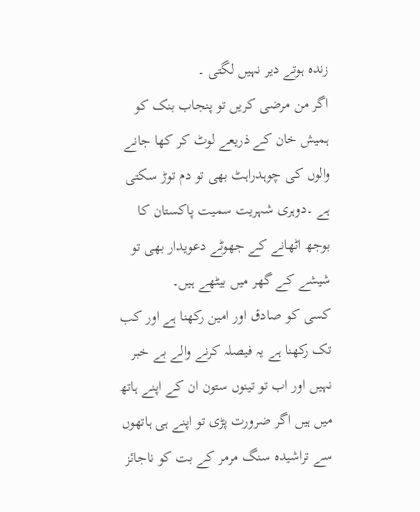زندہ ہوتے دیر نہیں لگتی ۔
اگر من مرضی کریں تو پنجاب بنک کو ہمیش خان کے ذریعے لوٹ کر کھا جانے والوں کی چوہدراہٹ بھی تو دم توڑ سکتی ہے ۔دوہری شہریت سمیت پاکستان کا بوجھ اٹھانے کے جھوٹے دعویدار بھی تو شیشے کے گھر میں بیٹھے ہیں۔
کسی کو صادق اور امین رکھنا ہے اور کب تک رکھنا ہے یہ فیصلہ کرنے والے بے خبر نہیں اور اب تو تینوں ستون ان کے اپنے ہاتھ میں ہیں اگر ضرورت پڑی تو اپنے ہی ہاتھوں سے تراشیدہ سنگ مرمر کے بت کو ناجائز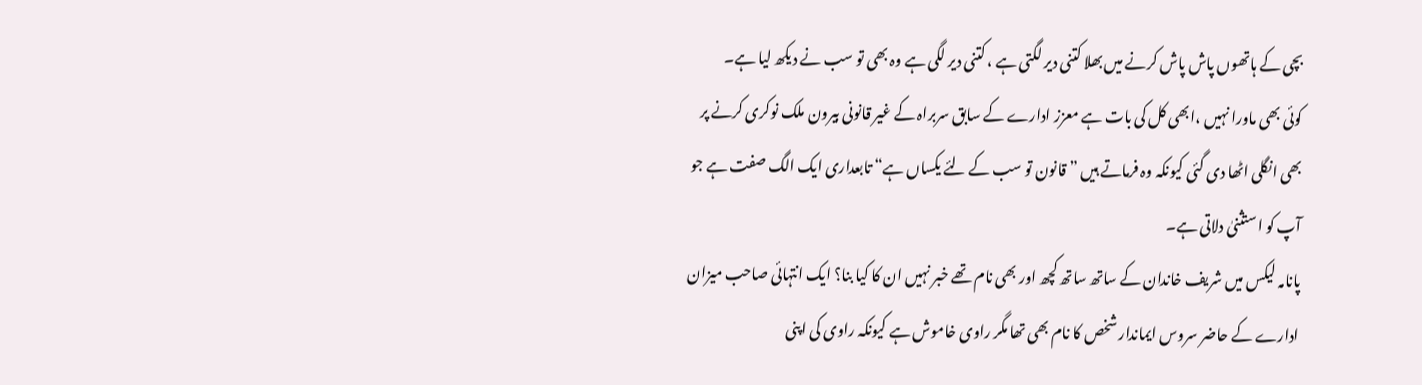بچی کے ہاتھوں پاش پاش کرنے میں بھلا کتنی دیر لگتی ہے ، کتنی دیر لگی ہے وہ بھی تو سب نے دیکھ لیا ہے۔
کوئی بھی ماورا نہیں ،ابھی کل کی بات ہے معزز ادارے کے سابق سربراہ کے غیر قانونی بیرون ملک نوکری کرنے پر بھی انگلی اٹھا دی گئی کیونکہ وہ فرماتے ہیں ” قانون تو سب کے لئے یکساں ہے“ تابعداری ایک الگ صفت ہے جو آپ کو استثنیٰ دلاتی ہے۔
پانامہ لیکس میں شریف خاندان کے ساتھ ساتھ کچھ اور بھی نام تھے خبر نہیں ان کا کیا بنا؟ ایک انتہائی صاحب میزان ادارے کے حاضر سروس ایماندار شخص کا نام بھی تھا مگر راوی خاموش ہے کیونکہ راوی کی اپنی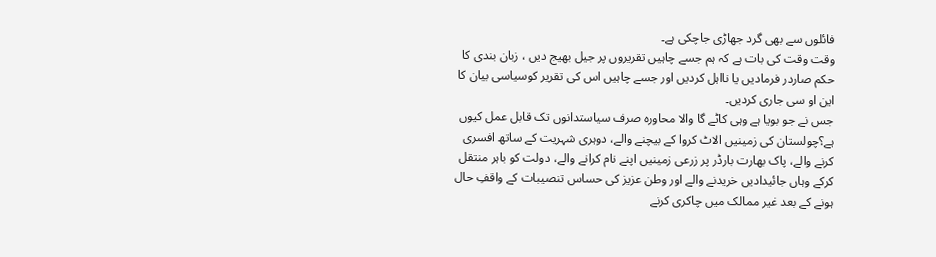فائلوں سے بھی گرد جھاڑی جاچکی ہے۔
وقت وقت کی بات ہے کہ ہم جسے چاہیں تقریروں پر جیل بھیج دیں ، زبان بندی کا حکم صاردر فرمادیں یا نااہل کردیں اور جسے چاہیں اس کی تقریر کوسیاسی بیان کا این او سی جاری کردیں۔
جس نے جو بویا ہے وہی کاٹے گا والا محاورہ صرف سیاستدانوں تک قابل عمل کیوں ہے؟چولستان کی زمینیں الاٹ کروا کے بیچنے والے، دوہری شہریت کے ساتھ افسری کرنے والے، پاک بھارت بارڈر پر زرعی زمینیں اپنے نام کرانے والے، دولت کو باہر منتقل کرکے وہاں جائیدادیں خریدنے والے اور وطن عزیز کی حساس تنصیبات کے واقفِ حال ہونے کے بعد غیر ممالک میں چاکری کرنے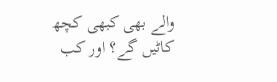والے بھی کبھی کچھ کاٹیں گے؟ اور کب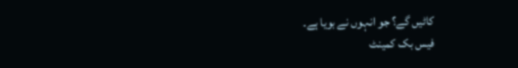کاٹیں گے؟ جو انہوں نے بویا ہے۔
فیس بک کمینٹ